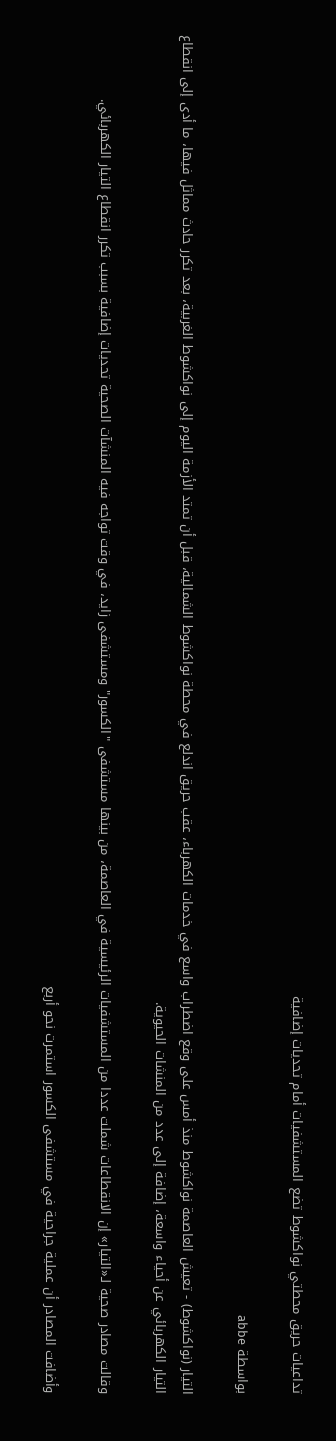تداعيات حريق محطتي نواكشوط تضع المستشفيات أمام تحديات إضافية

بواسطة abbe

التيار (نواكشوط) - تعيش العاصمة نواكشوط منذ أمس على وقع اضطراب واسع في خدمات الكهرباء، عقب حريق اندلع في محطة نواكشوط الشمالية، قبل أن تمتد الأزمة اليوم إلى نواكشوط الغربية، بعد تكرر حادث مماثل فيها، ما أدى إلى انقطاع التيار الكهربائي عن أحياء واسعة، إضافة إلى عدد من المنشات الحيوية.

وقالت مصادر صحية لـ«التيار» إن الانقطاعات شملت عددا من المستشفيات الرئيسية في العاصمة، من بينها مستشفى "الكسور" ومستشفى زايد، في وقت تواجه فيه المنشآت الصحية تحديات إضافية بسبب تكرر انقطاع التيار الكهربائي.

وأضافت المصادر أن عملية جراحية في مستشفى الكسور استمرت نحو أربع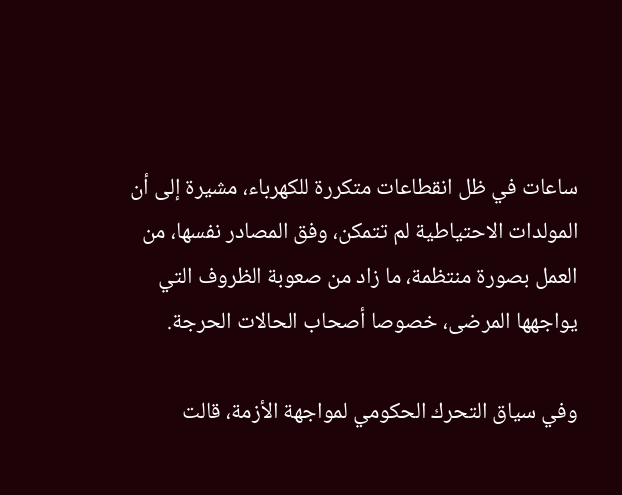ساعات في ظل انقطاعات متكررة للكهرباء، مشيرة إلى أن المولدات الاحتياطية لم تتمكن، وفق المصادر نفسها، من العمل بصورة منتظمة، ما زاد من صعوبة الظروف التي يواجهها المرضى، خصوصا أصحاب الحالات الحرجة.

وفي سياق التحرك الحكومي لمواجهة الأزمة، قالت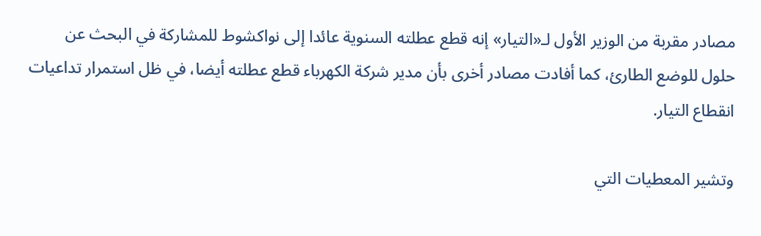مصادر مقربة من الوزير الأول لـ«التيار» إنه قطع عطلته السنوية عائدا إلى نواكشوط للمشاركة في البحث عن حلول للوضع الطارئ، كما أفادت مصادر أخرى بأن مدير شركة الكهرباء قطع عطلته أيضا، في ظل استمرار تداعيات انقطاع التيار.

وتشير المعطيات التي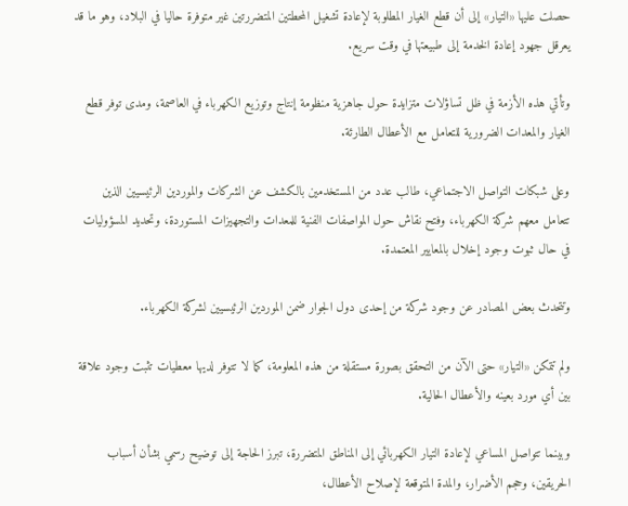حصلت عليها «التيار» إلى أن قطع الغيار المطلوبة لإعادة تشغيل المحطتين المتضررتين غير متوفرة حاليا في البلاد، وهو ما قد يعرقل جهود إعادة الخدمة إلى طبيعتها في وقت سريع.

وتأتي هذه الأزمة في ظل تساؤلات متزايدة حول جاهزية منظومة إنتاج وتوزيع الكهرباء في العاصمة، ومدى توفر قطع الغيار والمعدات الضرورية للتعامل مع الأعطال الطارئة.

وعلى شبكات التواصل الاجتماعي، طالب عدد من المستخدمين بالكشف عن الشركات والموردين الرئيسيين الذين تتعامل معهم شركة الكهرباء، وفتح نقاش حول المواصفات الفنية للمعدات والتجهيزات المستوردة، وتحديد المسؤوليات في حال ثبوت وجود إخلال بالمعايير المعتمدة.

وتتحدث بعض المصادر عن وجود شركة من إحدى دول الجوار ضمن الموردين الرئيسيين لشركة الكهرباء.

ولم تتمكن «التيار» حتى الآن من التحقق بصورة مستقلة من هذه المعلومة، كما لا تتوفر لديها معطيات تثبت وجود علاقة بين أي مورد بعينه والأعطال الحالية.

وبينما تتواصل المساعي لإعادة التيار الكهربائي إلى المناطق المتضررة، تبرز الحاجة إلى توضيح رسمي بشأن أسباب الحريقين، وحجم الأضرار، والمدة المتوقعة لإصلاح الأعطال،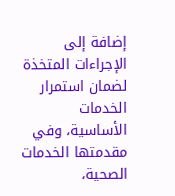إضافة إلى الإجراءات المتخذة لضمان استمرار الخدمات الأساسية، وفي مقدمتها الخدمات الصحية،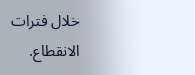خلال فترات الانقطاع.